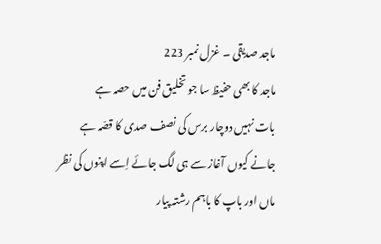ماجد صدیقی ۔ غزل نمبر 223
ماجد کا بھی حفیظ سا جو تخلیق فن میں حصہ ہے
بات نہیں دوچار برس کی نصف صدی کا قصّہ ہے
جانے کیوں آغاز سے ہی لگ جائے اِسے اپنوں کی نظر
ماں اور باپ کا باہم رشتہ پیار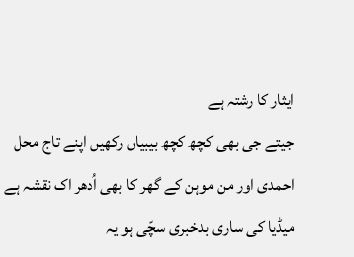ایثار کا رشتہ ہے
جیتے جی بھی کچھ کچھ بیبیاں رکھیں اپنے تاج محل
احمدی اور من موہن کے گھر کا بھی اُدھر اک نقشہ ہے
میڈیا کی ساری بدخبری سچّی ہو یہ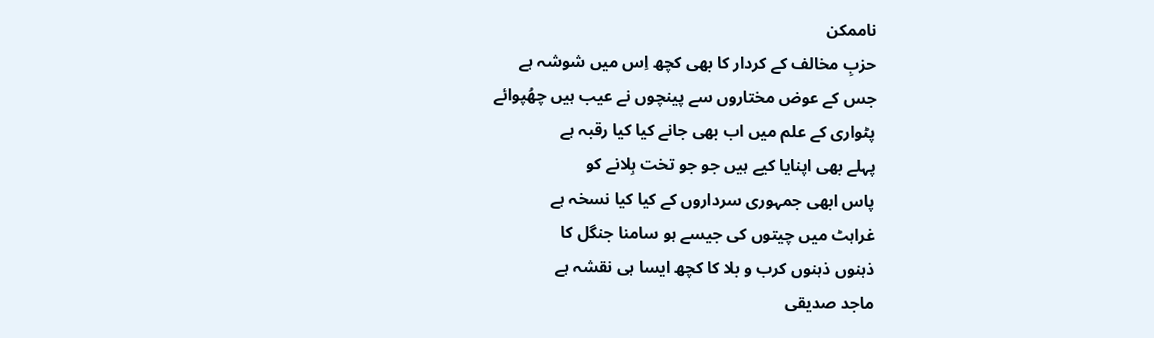ناممکن
حزبِ مخالف کے کردار کا بھی کچھ اِس میں شوشہ ہے
جس کے عوض مختاروں سے پینچوں نے عیب ہیں چھُپوائے
پٹواری کے علم میں اب بھی جانے کیا کیا رقبہ ہے
پہلے بھی اپنایا کیے ہیں جو جو تخت ہِلانے کو
پاس ابھی جمہوری سرداروں کے کیا کیا نسخہ ہے
غراہٹ میں چیتوں کی جیسے ہو سامنا جنگل کا
ذہنوں ذہنوں کرب و بلا کا کچھ ایسا ہی نقشہ ہے
ماجد صدیقی